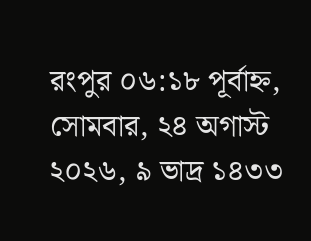রংপুর ০৬:১৮ পূর্বাহ্ন, সোমবার, ২৪ অগাস্ট ২০২৬, ৯ ভাদ্র ১৪৩৩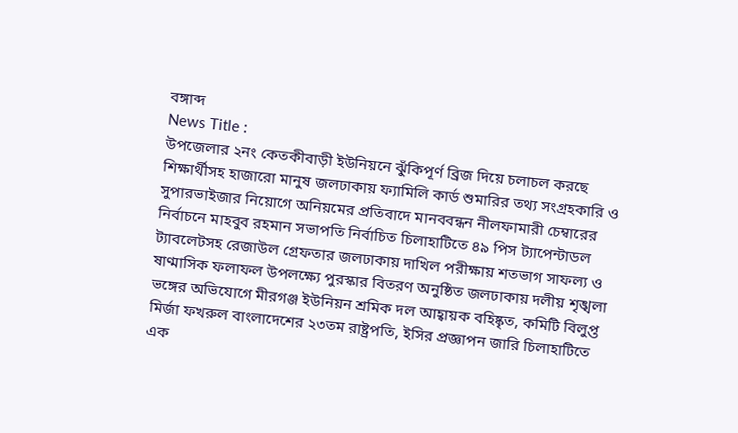বঙ্গাব্দ
News Title :
উপজেলার ২নং কেতকীবাড়ী ইউনিয়নে ঝুঁকিপূর্ণ ব্রিজ দিয়ে চলাচল করছে শিক্ষার্থীসহ হাজারো মানুষ জলঢাকায় ফ‍্যামিলি কার্ড শুমারির তথ্য সংগ্রহকারি ও সুপারভাইজার নিয়োগে অনিয়মের প্রতিবাদে মানববন্ধন নীলফামারী চেম্বারের নির্বাচনে মাহবুব রহমান সভাপতি নির্বাচিত চিলাহাটিতে ৪৯ পিস ট্যাপেন্টাডল ট্যাবলেটসহ রেজাউল গ্রেফতার জলঢাকায় দাখিল পরীক্ষায় শতভাগ সাফল্য ও ষাণ্মাসিক ফলাফল উপলক্ষ্যে পুরস্কার বিতরণ অনুষ্ঠিত জলঢাকায় দলীয় শৃঙ্খলা ভঙ্গের অভিযোগে মীরগঞ্জ ইউনিয়ন শ্রমিক দল আহ্বায়ক বহিষ্কৃত, কমিটি বিলুপ্ত মির্জা ফখরুল বাংলাদেশের ২৩তম রাষ্ট্রপতি, ইসির প্রজ্ঞাপন জারি চিলাহাটিতে এক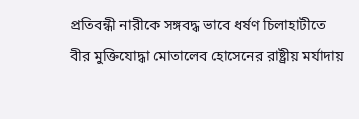প্রতিবন্ধী নারীকে সঙ্গবদ্ধ ভাবে ধর্ষণ চিলাহাটীতে বীর মুক্তিযোদ্ধা মোতালেব হোসেনের রাষ্ট্রীয় মর্যাদায়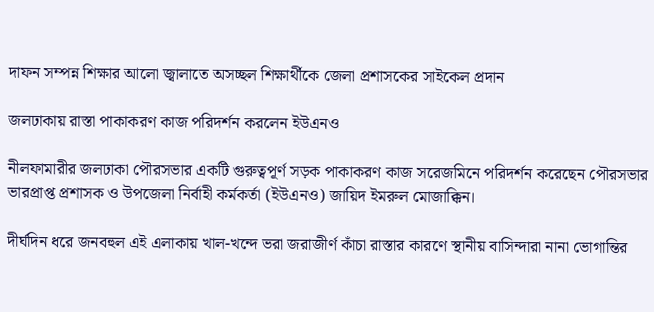দাফন সম্পন্ন শিক্ষার আলো জ্বালাতে অসচ্ছল শিক্ষার্থীকে জেলা প্রশাসকের সাইকেল প্রদান

জলঢাকায় রাস্তা পাকাকরণ কাজ পরিদর্শন করলেন ইউএনও

নীলফামারীর জলঢাকা পৌরসভার একটি গুরুত্বপূর্ণ সড়ক পাকাকরণ কাজ সরেজমিনে পরিদর্শন করেছেন পৌরসভার ভারপ্রাপ্ত প্রশাসক ও উপজেলা নির্বাহী কর্মকর্তা (ইউএনও) জায়িদ ইমরুল মোজাক্কিন।

দীর্ঘদিন ধরে জনবহুল এই এলাকায় খাল-খন্দে ভরা জরাজীর্ণ কাঁচা রাস্তার কারণে স্থানীয় বাসিন্দারা নানা ভোগান্তির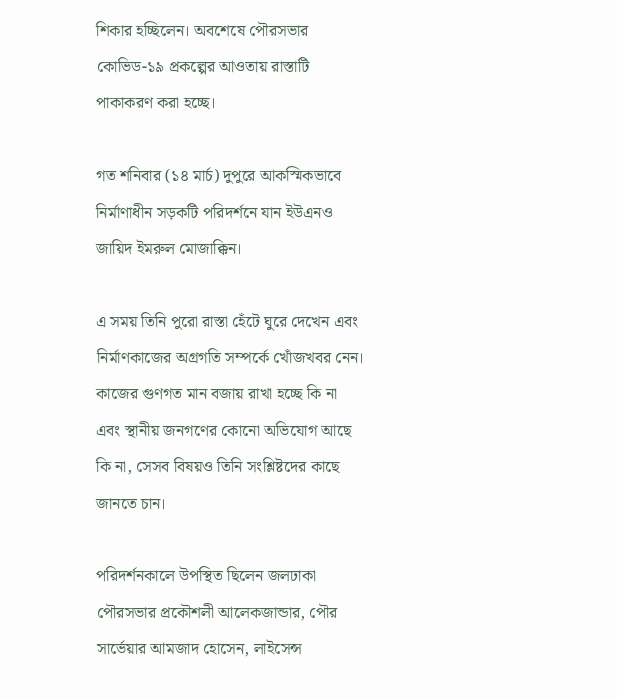শিকার হচ্ছিলেন। অবশেষে পৌরসভার কোভিড-১৯ প্রকল্পের আওতায় রাস্তাটি পাকাকরণ করা হচ্ছে।

গত শনিবার (১৪ মার্চ) দুপুরে আকস্মিকভাবে নির্মাণাধীন সড়কটি পরিদর্শনে যান ইউএনও জায়িদ ইমরুল মোজাক্কিন।

এ সময় তিনি পুরো রাস্তা হেঁটে ঘুরে দেখেন এবং নির্মাণকাজের অগ্রগতি সম্পর্কে খোঁজখবর নেন। কাজের গুণগত মান বজায় রাখা হচ্ছে কি না এবং স্থানীয় জনগণের কোনো অভিযোগ আছে কি না, সেসব বিষয়ও তিনি সংশ্লিষ্টদের কাছে জানতে চান।

পরিদর্শনকালে উপস্থিত ছিলেন জলঢাকা পৌরসভার প্রকৌশলী আলেকজান্ডার, পৌর সার্ভেয়ার আমজাদ হোসেন, লাইসেন্স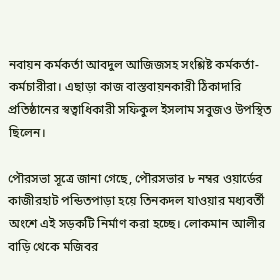নবায়ন কর্মকর্তা আবদুল আজিজসহ সংশ্লিষ্ট কর্মকর্তা-কর্মচারীরা। এছাড়া কাজ বাস্তবায়নকারী ঠিকাদারি প্রতিষ্ঠানের স্বত্বাধিকারী সফিকুল ইসলাম সবুজও উপস্থিত ছিলেন।

পৌরসভা সূত্রে জানা গেছে, পৌরসভার ৮ নম্বর ওয়ার্ডের কাজীরহাট পন্ডিতপাড়া হয়ে তিনকদল যাওয়ার মধ্যবর্তী অংশে এই সড়কটি নির্মাণ করা হচ্ছে। লোকমান আলীর বাড়ি থেকে মজিবর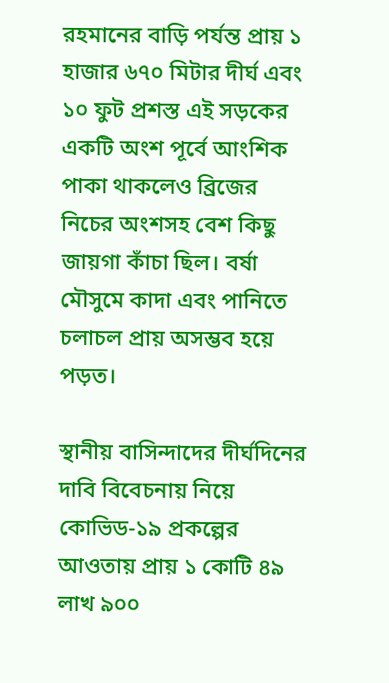রহমানের বাড়ি পর্যন্ত প্রায় ১ হাজার ৬৭০ মিটার দীর্ঘ এবং ১০ ফুট প্রশস্ত এই সড়কের একটি অংশ পূর্বে আংশিক পাকা থাকলেও ব্রিজের নিচের অংশসহ বেশ কিছু জায়গা কাঁচা ছিল। বর্ষা মৌসুমে কাদা এবং পানিতে চলাচল প্রায় অসম্ভব হয়ে পড়ত।

স্থানীয় বাসিন্দাদের দীর্ঘদিনের দাবি বিবেচনায় নিয়ে কোভিড-১৯ প্রকল্পের আওতায় প্রায় ১ কোটি ৪৯ লাখ ৯০০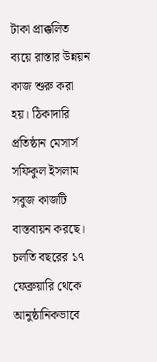টাকা প্রাক্কলিত ব্যয়ে রাস্তার উন্নয়ন কাজ শুরু করা হয়। ঠিকাদারি প্রতিষ্ঠান মেসার্স সফিকুল ইসলাম সবুজ কাজটি বাস্তবায়ন করছে। চলতি বছরের ১৭ ফেব্রুয়ারি থেকে আনুষ্ঠানিকভাবে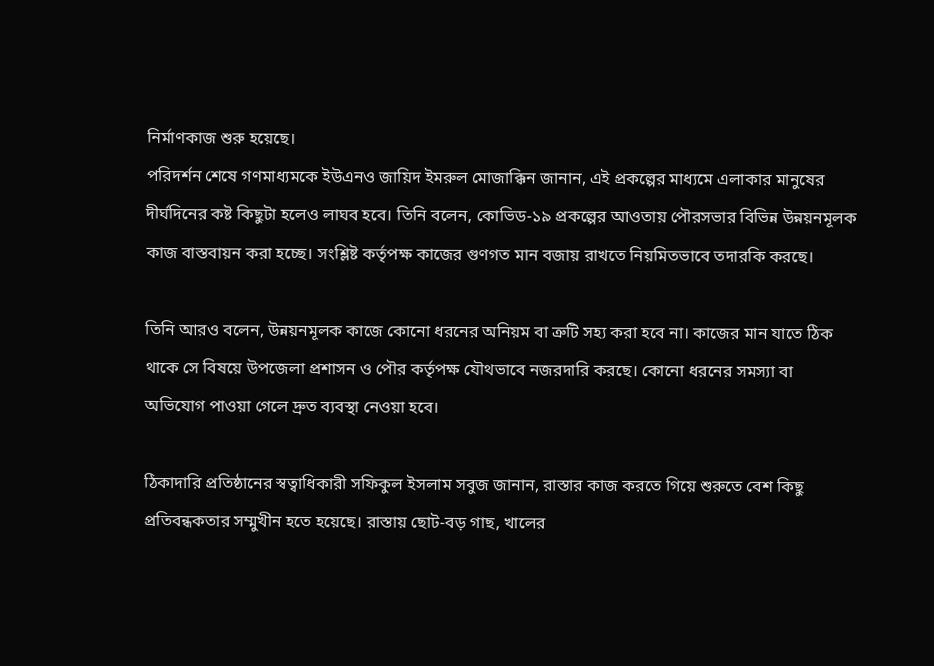নির্মাণকাজ শুরু হয়েছে।
পরিদর্শন শেষে গণমাধ্যমকে ইউএনও জায়িদ ইমরুল মোজাক্কিন জানান, এই প্রকল্পের মাধ্যমে এলাকার মানুষের দীর্ঘদিনের কষ্ট কিছুটা হলেও লাঘব হবে। তিনি বলেন, কোভিড-১৯ প্রকল্পের আওতায় পৌরসভার বিভিন্ন উন্নয়নমূলক কাজ বাস্তবায়ন করা হচ্ছে। সংশ্লিষ্ট কর্তৃপক্ষ কাজের গুণগত মান বজায় রাখতে নিয়মিতভাবে তদারকি করছে।

তিনি আরও বলেন, উন্নয়নমূলক কাজে কোনো ধরনের অনিয়ম বা ত্রুটি সহ্য করা হবে না। কাজের মান যাতে ঠিক থাকে সে বিষয়ে উপজেলা প্রশাসন ও পৌর কর্তৃপক্ষ যৌথভাবে নজরদারি করছে। কোনো ধরনের সমস্যা বা অভিযোগ পাওয়া গেলে দ্রুত ব্যবস্থা নেওয়া হবে।

ঠিকাদারি প্রতিষ্ঠানের স্বত্বাধিকারী সফিকুল ইসলাম সবুজ জানান, রাস্তার কাজ করতে গিয়ে শুরুতে বেশ কিছু প্রতিবন্ধকতার সম্মুখীন হতে হয়েছে। রাস্তায় ছোট-বড় গাছ, খালের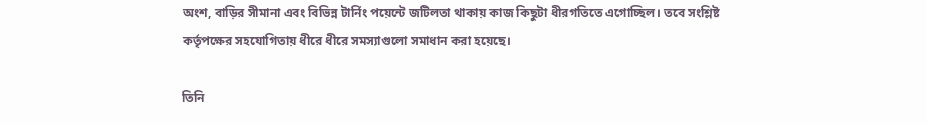অংশ, বাড়ির সীমানা এবং বিভিন্ন টার্নিং পয়েন্টে জটিলতা থাকায় কাজ কিছুটা ধীরগতিতে এগোচ্ছিল। তবে সংশ্লিষ্ট কর্তৃপক্ষের সহযোগিতায় ধীরে ধীরে সমস্যাগুলো সমাধান করা হয়েছে।

তিনি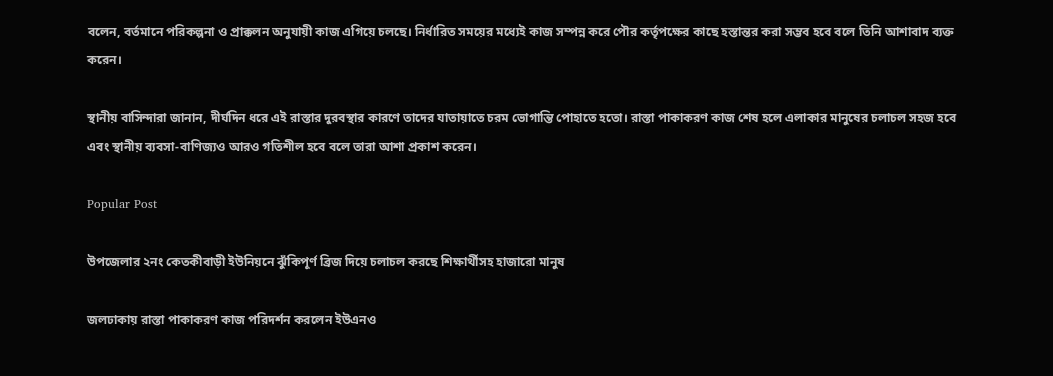বলেন, বর্তমানে পরিকল্পনা ও প্রাক্কলন অনুযায়ী কাজ এগিয়ে চলছে। নির্ধারিত সময়ের মধ্যেই কাজ সম্পন্ন করে পৌর কর্তৃপক্ষের কাছে হস্তান্তর করা সম্ভব হবে বলে তিনি আশাবাদ ব্যক্ত করেন।

স্থানীয় বাসিন্দারা জানান, দীর্ঘদিন ধরে এই রাস্তার দুরবস্থার কারণে তাদের যাতায়াতে চরম ভোগান্তি পোহাতে হতো। রাস্তা পাকাকরণ কাজ শেষ হলে এলাকার মানুষের চলাচল সহজ হবে এবং স্থানীয় ব্যবসা-বাণিজ্যও আরও গতিশীল হবে বলে তারা আশা প্রকাশ করেন।

Popular Post

উপজেলার ২নং কেতকীবাড়ী ইউনিয়নে ঝুঁকিপূর্ণ ব্রিজ দিয়ে চলাচল করছে শিক্ষার্থীসহ হাজারো মানুষ

জলঢাকায় রাস্তা পাকাকরণ কাজ পরিদর্শন করলেন ইউএনও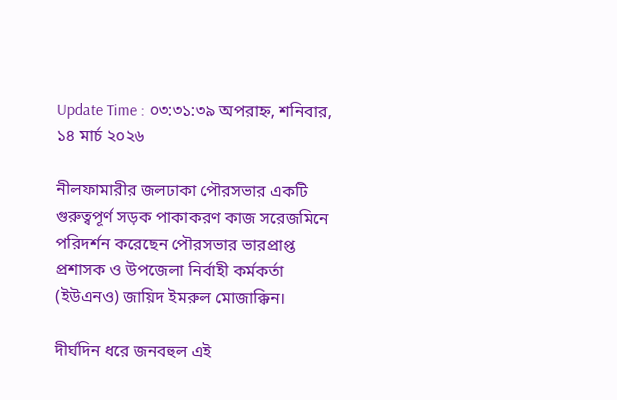Update Time : ০৩:৩১:৩৯ অপরাহ্ন, শনিবার, ১৪ মার্চ ২০২৬

নীলফামারীর জলঢাকা পৌরসভার একটি গুরুত্বপূর্ণ সড়ক পাকাকরণ কাজ সরেজমিনে পরিদর্শন করেছেন পৌরসভার ভারপ্রাপ্ত প্রশাসক ও উপজেলা নির্বাহী কর্মকর্তা (ইউএনও) জায়িদ ইমরুল মোজাক্কিন।

দীর্ঘদিন ধরে জনবহুল এই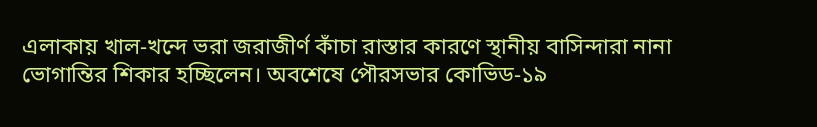এলাকায় খাল-খন্দে ভরা জরাজীর্ণ কাঁচা রাস্তার কারণে স্থানীয় বাসিন্দারা নানা ভোগান্তির শিকার হচ্ছিলেন। অবশেষে পৌরসভার কোভিড-১৯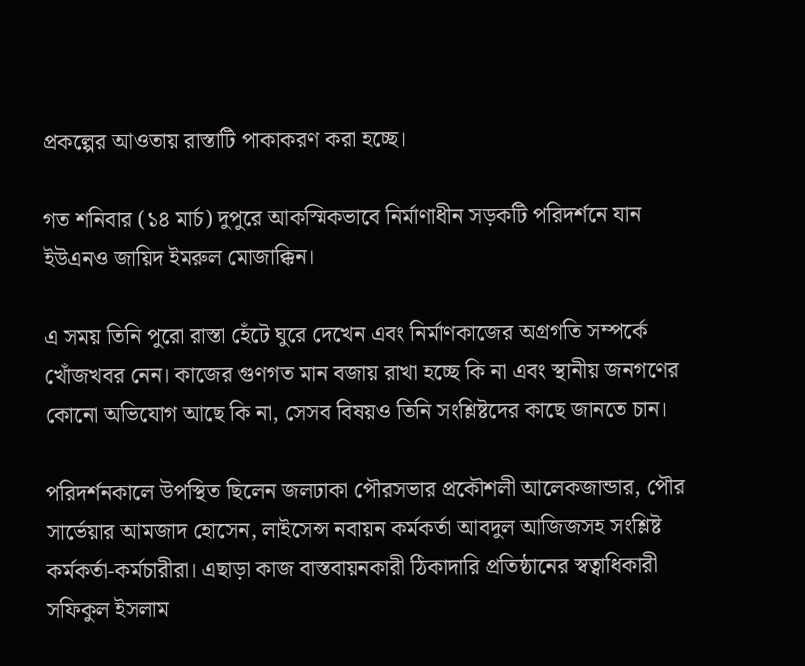প্রকল্পের আওতায় রাস্তাটি পাকাকরণ করা হচ্ছে।

গত শনিবার (১৪ মার্চ) দুপুরে আকস্মিকভাবে নির্মাণাধীন সড়কটি পরিদর্শনে যান ইউএনও জায়িদ ইমরুল মোজাক্কিন।

এ সময় তিনি পুরো রাস্তা হেঁটে ঘুরে দেখেন এবং নির্মাণকাজের অগ্রগতি সম্পর্কে খোঁজখবর নেন। কাজের গুণগত মান বজায় রাখা হচ্ছে কি না এবং স্থানীয় জনগণের কোনো অভিযোগ আছে কি না, সেসব বিষয়ও তিনি সংশ্লিষ্টদের কাছে জানতে চান।

পরিদর্শনকালে উপস্থিত ছিলেন জলঢাকা পৌরসভার প্রকৌশলী আলেকজান্ডার, পৌর সার্ভেয়ার আমজাদ হোসেন, লাইসেন্স নবায়ন কর্মকর্তা আবদুল আজিজসহ সংশ্লিষ্ট কর্মকর্তা-কর্মচারীরা। এছাড়া কাজ বাস্তবায়নকারী ঠিকাদারি প্রতিষ্ঠানের স্বত্বাধিকারী সফিকুল ইসলাম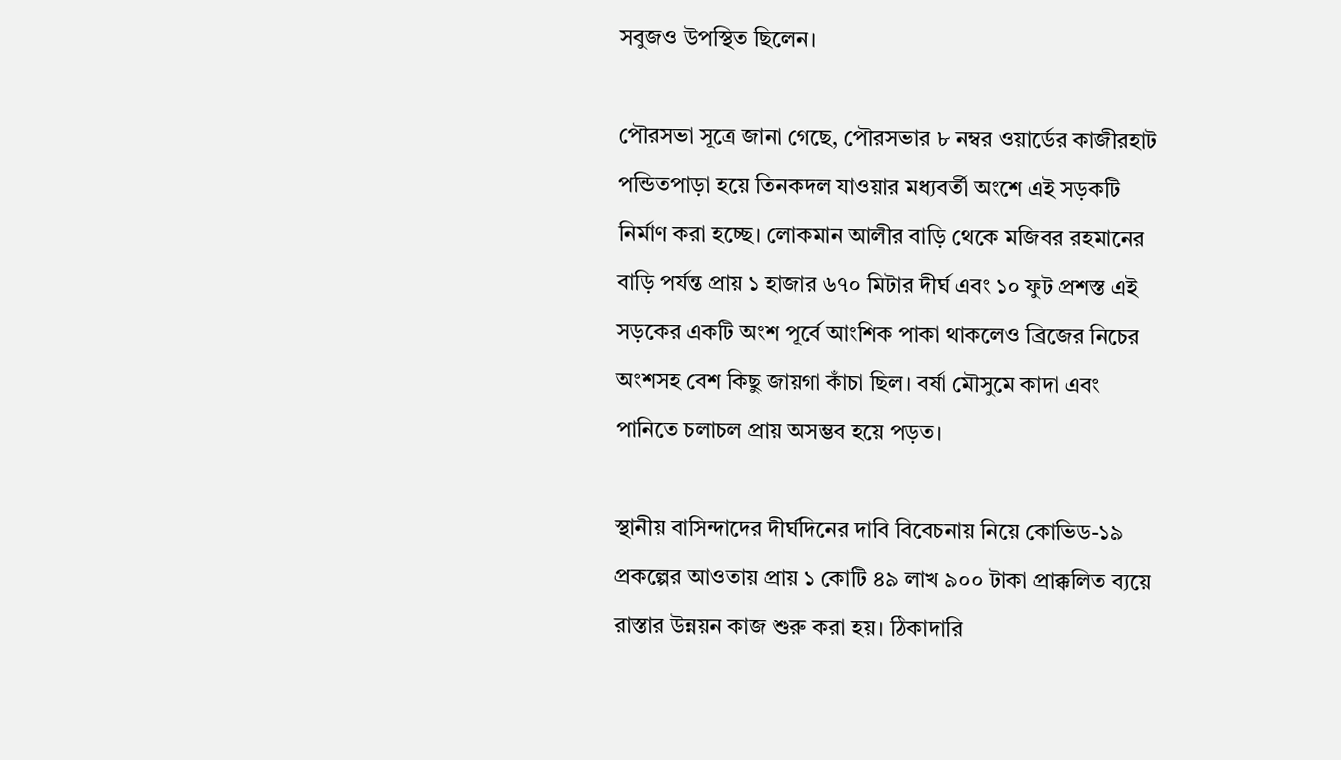সবুজও উপস্থিত ছিলেন।

পৌরসভা সূত্রে জানা গেছে, পৌরসভার ৮ নম্বর ওয়ার্ডের কাজীরহাট পন্ডিতপাড়া হয়ে তিনকদল যাওয়ার মধ্যবর্তী অংশে এই সড়কটি নির্মাণ করা হচ্ছে। লোকমান আলীর বাড়ি থেকে মজিবর রহমানের বাড়ি পর্যন্ত প্রায় ১ হাজার ৬৭০ মিটার দীর্ঘ এবং ১০ ফুট প্রশস্ত এই সড়কের একটি অংশ পূর্বে আংশিক পাকা থাকলেও ব্রিজের নিচের অংশসহ বেশ কিছু জায়গা কাঁচা ছিল। বর্ষা মৌসুমে কাদা এবং পানিতে চলাচল প্রায় অসম্ভব হয়ে পড়ত।

স্থানীয় বাসিন্দাদের দীর্ঘদিনের দাবি বিবেচনায় নিয়ে কোভিড-১৯ প্রকল্পের আওতায় প্রায় ১ কোটি ৪৯ লাখ ৯০০ টাকা প্রাক্কলিত ব্যয়ে রাস্তার উন্নয়ন কাজ শুরু করা হয়। ঠিকাদারি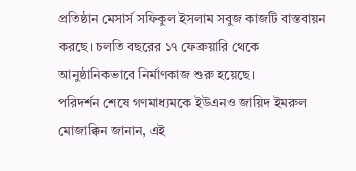প্রতিষ্ঠান মেসার্স সফিকুল ইসলাম সবুজ কাজটি বাস্তবায়ন করছে। চলতি বছরের ১৭ ফেব্রুয়ারি থেকে আনুষ্ঠানিকভাবে নির্মাণকাজ শুরু হয়েছে।
পরিদর্শন শেষে গণমাধ্যমকে ইউএনও জায়িদ ইমরুল মোজাক্কিন জানান, এই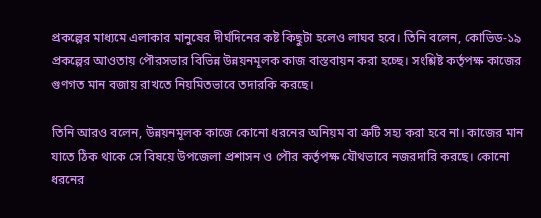প্রকল্পের মাধ্যমে এলাকার মানুষের দীর্ঘদিনের কষ্ট কিছুটা হলেও লাঘব হবে। তিনি বলেন, কোভিড-১৯ প্রকল্পের আওতায় পৌরসভার বিভিন্ন উন্নয়নমূলক কাজ বাস্তবায়ন করা হচ্ছে। সংশ্লিষ্ট কর্তৃপক্ষ কাজের গুণগত মান বজায় রাখতে নিয়মিতভাবে তদারকি করছে।

তিনি আরও বলেন, উন্নয়নমূলক কাজে কোনো ধরনের অনিয়ম বা ত্রুটি সহ্য করা হবে না। কাজের মান যাতে ঠিক থাকে সে বিষয়ে উপজেলা প্রশাসন ও পৌর কর্তৃপক্ষ যৌথভাবে নজরদারি করছে। কোনো ধরনের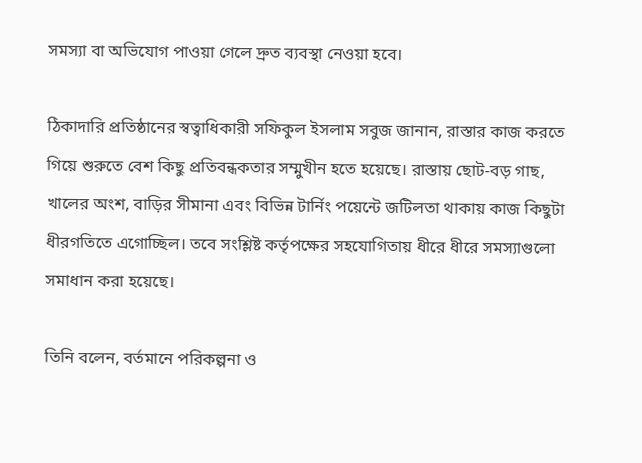সমস্যা বা অভিযোগ পাওয়া গেলে দ্রুত ব্যবস্থা নেওয়া হবে।

ঠিকাদারি প্রতিষ্ঠানের স্বত্বাধিকারী সফিকুল ইসলাম সবুজ জানান, রাস্তার কাজ করতে গিয়ে শুরুতে বেশ কিছু প্রতিবন্ধকতার সম্মুখীন হতে হয়েছে। রাস্তায় ছোট-বড় গাছ, খালের অংশ, বাড়ির সীমানা এবং বিভিন্ন টার্নিং পয়েন্টে জটিলতা থাকায় কাজ কিছুটা ধীরগতিতে এগোচ্ছিল। তবে সংশ্লিষ্ট কর্তৃপক্ষের সহযোগিতায় ধীরে ধীরে সমস্যাগুলো সমাধান করা হয়েছে।

তিনি বলেন, বর্তমানে পরিকল্পনা ও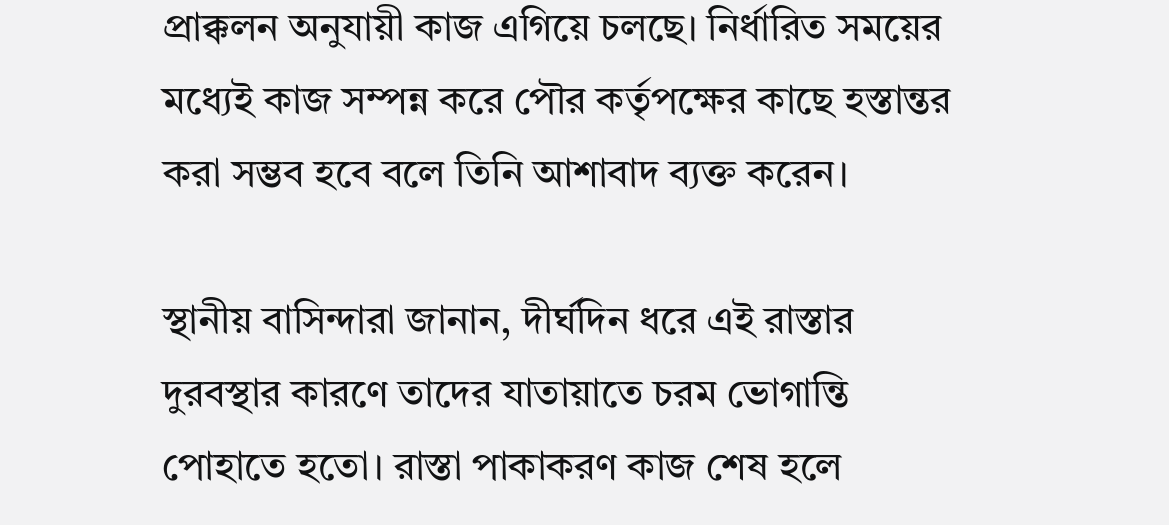প্রাক্কলন অনুযায়ী কাজ এগিয়ে চলছে। নির্ধারিত সময়ের মধ্যেই কাজ সম্পন্ন করে পৌর কর্তৃপক্ষের কাছে হস্তান্তর করা সম্ভব হবে বলে তিনি আশাবাদ ব্যক্ত করেন।

স্থানীয় বাসিন্দারা জানান, দীর্ঘদিন ধরে এই রাস্তার দুরবস্থার কারণে তাদের যাতায়াতে চরম ভোগান্তি পোহাতে হতো। রাস্তা পাকাকরণ কাজ শেষ হলে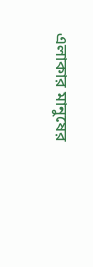এলাকার মানুষের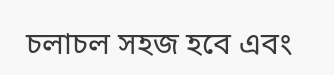চলাচল সহজ হবে এবং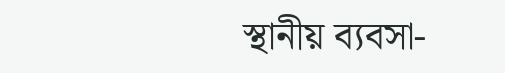স্থানীয় ব্যবসা-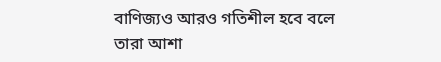বাণিজ্যও আরও গতিশীল হবে বলে তারা আশা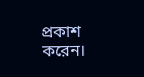প্রকাশ করেন।